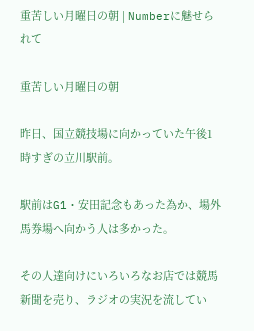重苦しい月曜日の朝 | Numberに魅せられて

重苦しい月曜日の朝

昨日、国立競技場に向かっていた午後1時すぎの立川駅前。

駅前はG1・安田記念もあった為か、場外馬券場へ向かう人は多かった。

その人達向けにいろいろなお店では競馬新聞を売り、ラジオの実況を流してい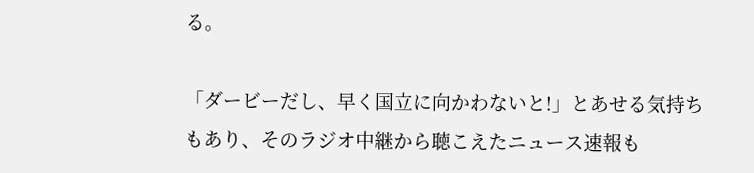る。

「ダービーだし、早く国立に向かわないと!」とあせる気持ちもあり、そのラジオ中継から聴こえたニュース速報も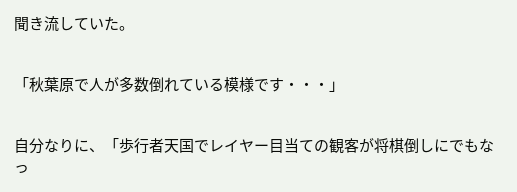聞き流していた。


「秋葉原で人が多数倒れている模様です・・・」


自分なりに、「歩行者天国でレイヤー目当ての観客が将棋倒しにでもなっ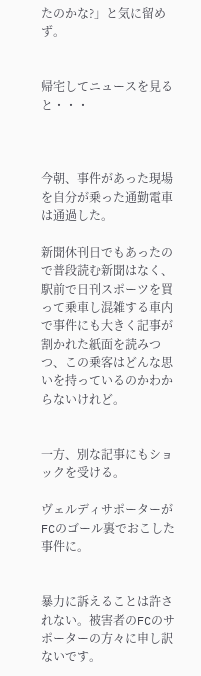たのかな?」と気に留めず。


帰宅してニュースを見ると・・・



今朝、事件があった現場を自分が乗った通勤電車は通過した。

新聞休刊日でもあったので普段読む新聞はなく、駅前で日刊スポーツを買って乗車し混雑する車内で事件にも大きく記事が割かれた紙面を読みつつ、この乗客はどんな思いを持っているのかわからないけれど。


一方、別な記事にもショックを受ける。

ヴェルディサポーターがFCのゴール裏でおこした事件に。


暴力に訴えることは許されない。被害者のFCのサポーターの方々に申し訳ないです。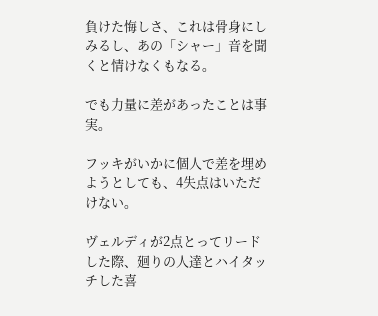負けた悔しさ、これは骨身にしみるし、あの「シャー」音を聞くと情けなくもなる。

でも力量に差があったことは事実。

フッキがいかに個人で差を埋めようとしても、4失点はいただけない。

ヴェルディが2点とってリードした際、廻りの人達とハイタッチした喜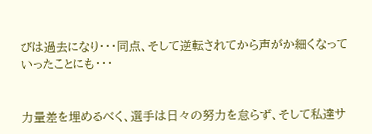びは過去になり・・・同点、そして逆転されてから声がか細くなっていったことにも・・・


力量差を埋めるべく、選手は日々の努力を怠らず、そして私達サ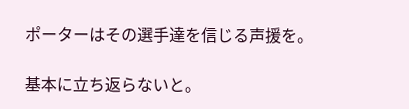ポーターはその選手達を信じる声援を。

基本に立ち返らないと。